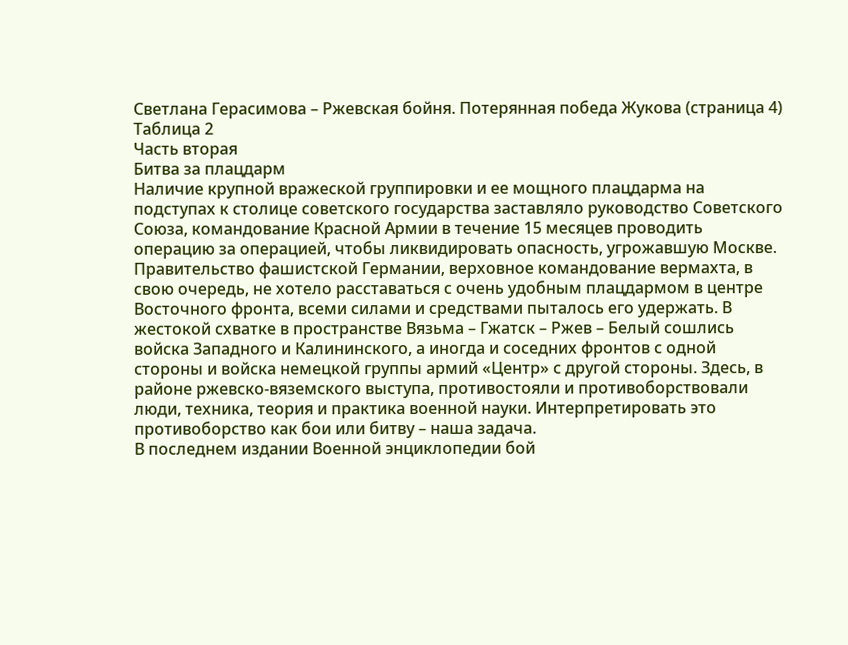Светлана Герасимова – Ржевская бойня. Потерянная победа Жукова (страница 4)
Таблица 2
Часть вторая
Битва за плацдарм
Наличие крупной вражеской группировки и ее мощного плацдарма на подступах к столице советского государства заставляло руководство Советского Союза, командование Красной Армии в течение 15 месяцев проводить операцию за операцией, чтобы ликвидировать опасность, угрожавшую Москве. Правительство фашистской Германии, верховное командование вермахта, в свою очередь, не хотело расставаться с очень удобным плацдармом в центре Восточного фронта, всеми силами и средствами пыталось его удержать. В жестокой схватке в пространстве Вязьма – Гжатск – Ржев – Белый сошлись войска Западного и Калининского, а иногда и соседних фронтов с одной стороны и войска немецкой группы армий «Центр» с другой стороны. Здесь, в районе ржевско-вяземского выступа, противостояли и противоборствовали люди, техника, теория и практика военной науки. Интерпретировать это противоборство как бои или битву – наша задача.
В последнем издании Военной энциклопедии бой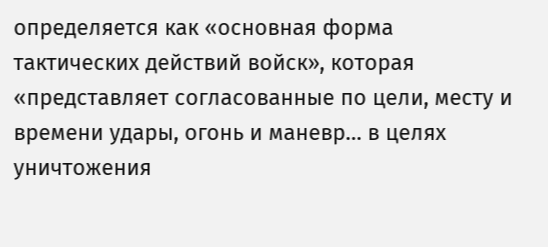определяется как «основная форма тактических действий войск», которая «представляет согласованные по цели, месту и времени удары, огонь и маневр… в целях уничтожения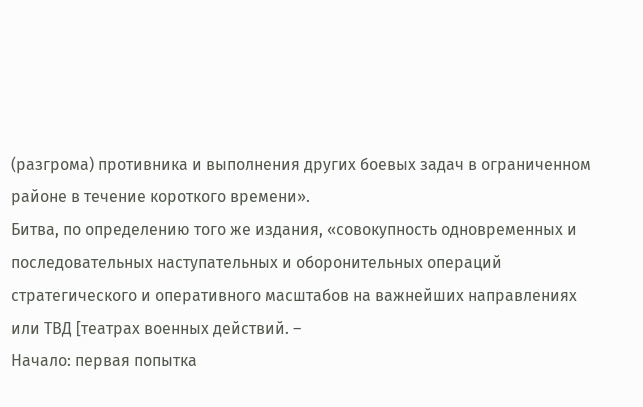(разгрома) противника и выполнения других боевых задач в ограниченном районе в течение короткого времени».
Битва, по определению того же издания, «совокупность одновременных и последовательных наступательных и оборонительных операций стратегического и оперативного масштабов на важнейших направлениях или ТВД [театрах военных действий. –
Начало: первая попытка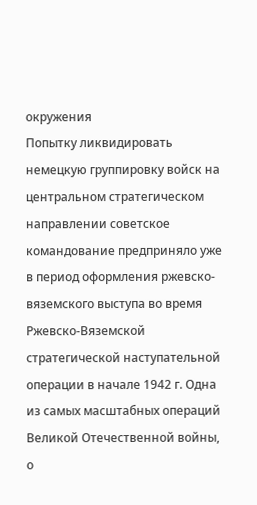окружения
Попытку ликвидировать немецкую группировку войск на центральном стратегическом направлении советское командование предприняло уже в период оформления ржевско-вяземского выступа во время Ржевско-Вяземской стратегической наступательной операции в начале 1942 г. Одна из самых масштабных операций Великой Отечественной войны, о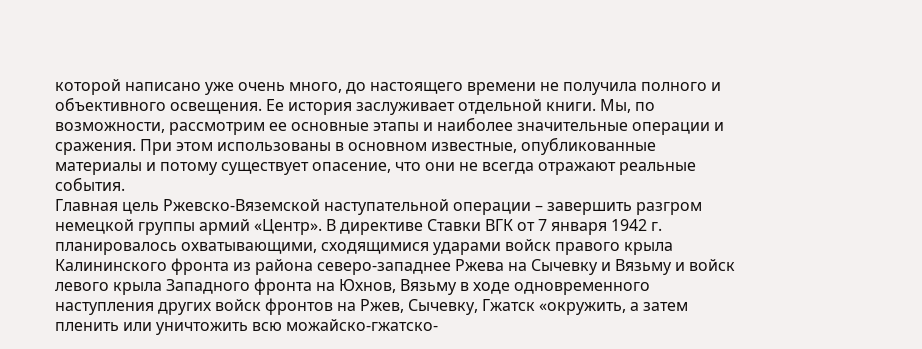которой написано уже очень много, до настоящего времени не получила полного и объективного освещения. Ее история заслуживает отдельной книги. Мы, по возможности, рассмотрим ее основные этапы и наиболее значительные операции и сражения. При этом использованы в основном известные, опубликованные материалы и потому существует опасение, что они не всегда отражают реальные события.
Главная цель Ржевско-Вяземской наступательной операции – завершить разгром немецкой группы армий «Центр». В директиве Ставки ВГК от 7 января 1942 г. планировалось охватывающими, сходящимися ударами войск правого крыла Калининского фронта из района северо-западнее Ржева на Сычевку и Вязьму и войск левого крыла Западного фронта на Юхнов, Вязьму в ходе одновременного наступления других войск фронтов на Ржев, Сычевку, Гжатск «окружить, а затем пленить или уничтожить всю можайско-гжатско-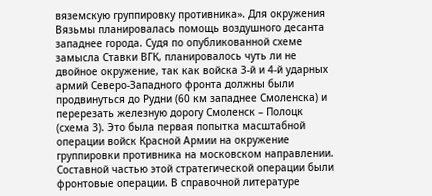вяземскую группировку противника». Для окружения Вязьмы планировалась помощь воздушного десанта западнее города. Судя по опубликованной схеме замысла Ставки ВГК, планировалось чуть ли не двойное окружение, так как войска 3-й и 4-й ударных армий Северо-Западного фронта должны были продвинуться до Рудни (60 км западнее Смоленска) и перерезать железную дорогу Смоленск – Полоцк (схема 3). Это была первая попытка масштабной операции войск Красной Армии на окружение группировки противника на московском направлении. Составной частью этой стратегической операции были фронтовые операции. В справочной литературе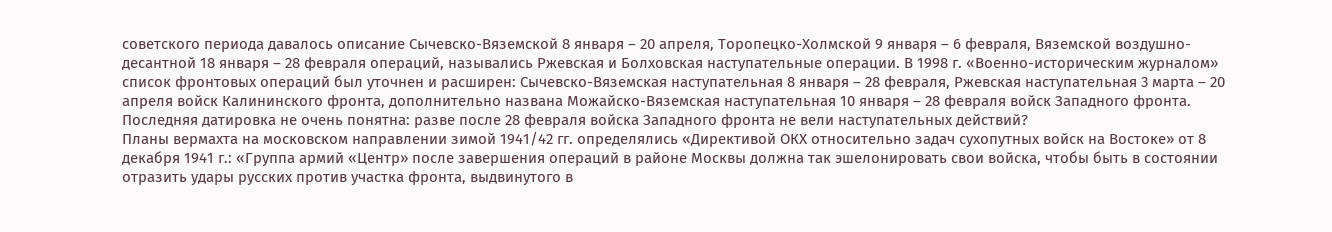советского периода давалось описание Сычевско-Вяземской 8 января – 20 апреля, Торопецко-Холмской 9 января – 6 февраля, Вяземской воздушно-десантной 18 января – 28 февраля операций, назывались Ржевская и Болховская наступательные операции. В 1998 г. «Военно-историческим журналом» список фронтовых операций был уточнен и расширен: Сычевско-Вяземская наступательная 8 января – 28 февраля, Ржевская наступательная 3 марта – 20 апреля войск Калининского фронта, дополнительно названа Можайско-Вяземская наступательная 10 января – 28 февраля войск Западного фронта. Последняя датировка не очень понятна: разве после 28 февраля войска Западного фронта не вели наступательных действий?
Планы вермахта на московском направлении зимой 1941/42 гг. определялись «Директивой ОКХ относительно задач сухопутных войск на Востоке» от 8 декабря 1941 г.: «Группа армий «Центр» после завершения операций в районе Москвы должна так эшелонировать свои войска, чтобы быть в состоянии отразить удары русских против участка фронта, выдвинутого в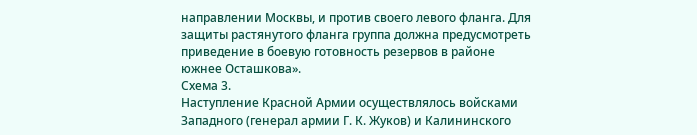направлении Москвы, и против своего левого фланга. Для защиты растянутого фланга группа должна предусмотреть приведение в боевую готовность резервов в районе южнее Осташкова».
Схема 3.
Наступление Красной Армии осуществлялось войсками Западного (генерал армии Г. К. Жуков) и Калининского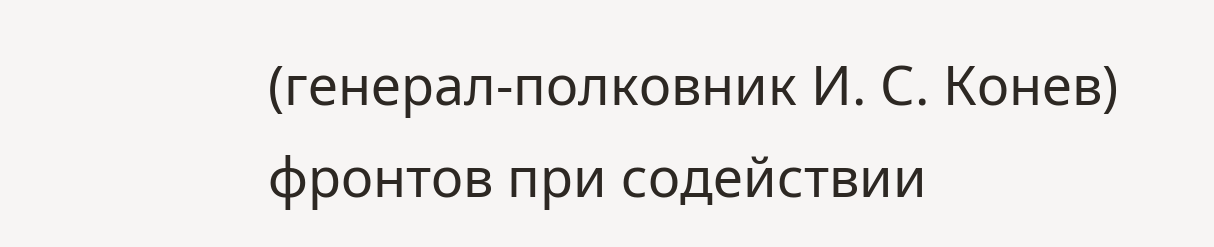(генерал-полковник И. С. Конев) фронтов при содействии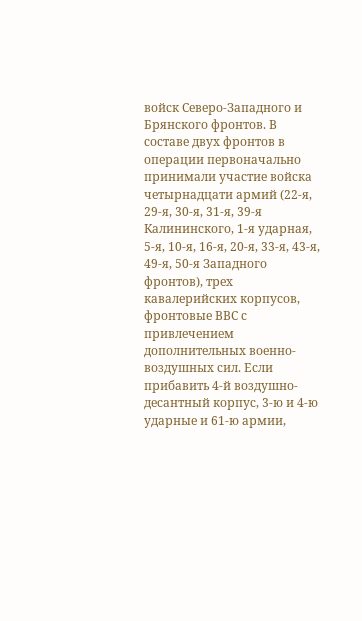войск Северо-Западного и Брянского фронтов. В составе двух фронтов в операции первоначально принимали участие войска четырнадцати армий (22-я, 29-я, 30-я, 31-я, 39-я Калининского, 1-я ударная, 5-я, 10-я, 16-я, 20-я, 33-я, 43-я, 49-я, 50-я Западного фронтов), трех кавалерийских корпусов, фронтовые ВВС с привлечением дополнительных военно-воздушных сил. Если прибавить 4-й воздушно-десантный корпус, 3-ю и 4-ю ударные и 61-ю армии,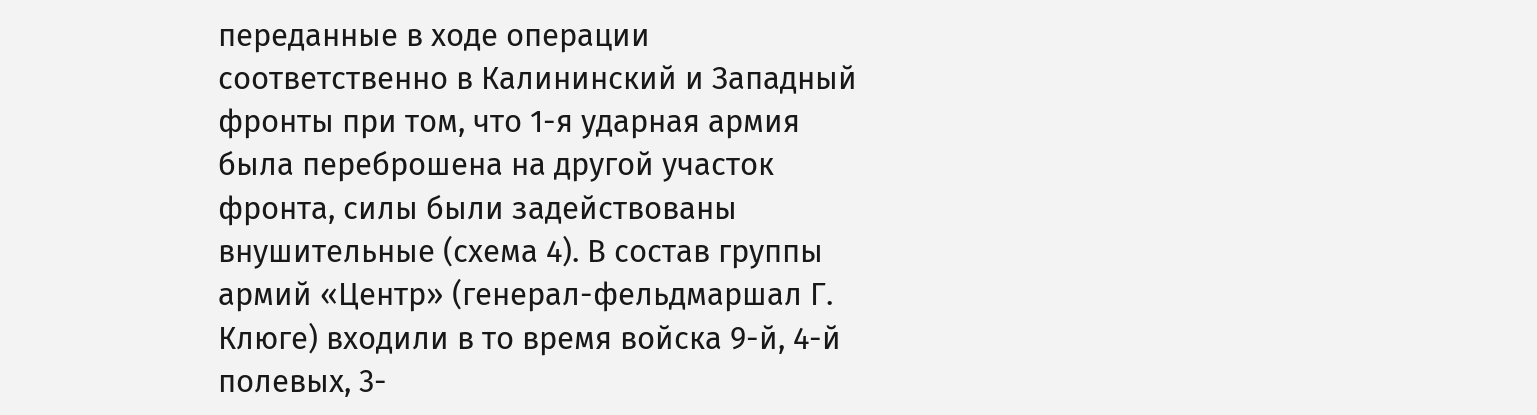переданные в ходе операции соответственно в Калининский и Западный фронты при том, что 1-я ударная армия была переброшена на другой участок фронта, силы были задействованы внушительные (схема 4). В состав группы армий «Центр» (генерал-фельдмаршал Г. Клюге) входили в то время войска 9-й, 4-й полевых, 3-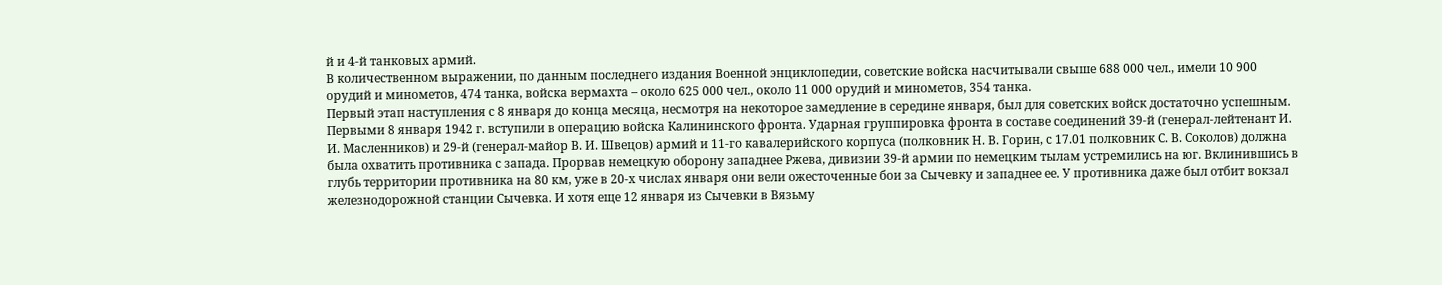й и 4-й танковых армий.
В количественном выражении, по данным последнего издания Военной энциклопедии, советские войска насчитывали свыше 688 000 чел., имели 10 900 орудий и минометов, 474 танка, войска вермахта – около 625 000 чел., около 11 000 орудий и минометов, 354 танка.
Первый этап наступления с 8 января до конца месяца, несмотря на некоторое замедление в середине января, был для советских войск достаточно успешным.
Первыми 8 января 1942 г. вступили в операцию войска Калининского фронта. Ударная группировка фронта в составе соединений 39-й (генерал-лейтенант И. И. Масленников) и 29-й (генерал-майор В. И. Швецов) армий и 11-го кавалерийского корпуса (полковник Н. В. Горин, с 17.01 полковник С. В. Соколов) должна была охватить противника с запада. Прорвав немецкую оборону западнее Ржева, дивизии 39-й армии по немецким тылам устремились на юг. Вклинившись в глубь территории противника на 80 км, уже в 20-х числах января они вели ожесточенные бои за Сычевку и западнее ее. У противника даже был отбит вокзал железнодорожной станции Сычевка. И хотя еще 12 января из Сычевки в Вязьму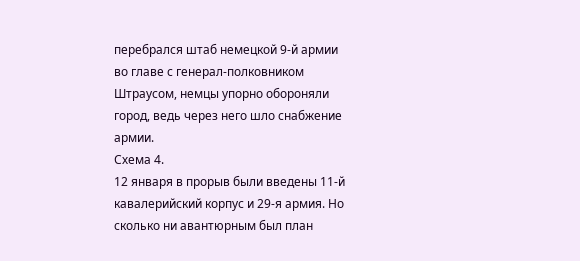перебрался штаб немецкой 9-й армии во главе с генерал-полковником Штраусом, немцы упорно обороняли город, ведь через него шло снабжение армии.
Схема 4.
12 января в прорыв были введены 11-й кавалерийский корпус и 29-я армия. Но сколько ни авантюрным был план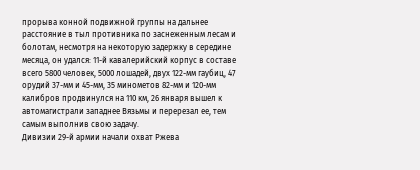прорыва конной подвижной группы на дальнее расстояние в тыл противника по заснеженным лесам и болотам, несмотря на некоторую задержку в середине месяца, он удался: 11-й кавалерийский корпус в составе всего 5800 человек, 5000 лошадей, двух 122-мм гаубиц, 47 орудий 37-мм и 45-мм, 35 минометов 82-мм и 120-мм калибров продвинулся на 110 км, 26 января вышел к автомагистрали западнее Вязьмы и перерезал ее, тем самым выполнив свою задачу.
Дивизии 29-й армии начали охват Ржева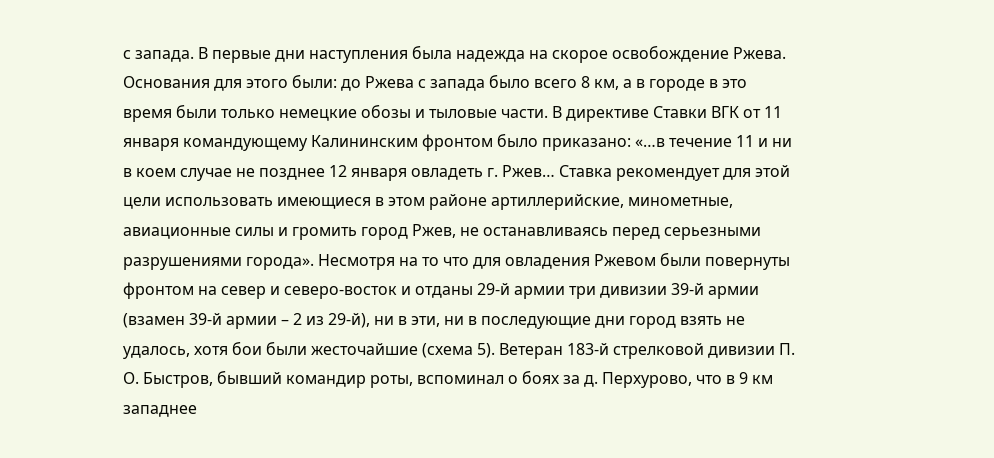с запада. В первые дни наступления была надежда на скорое освобождение Ржева. Основания для этого были: до Ржева с запада было всего 8 км, а в городе в это время были только немецкие обозы и тыловые части. В директиве Ставки ВГК от 11 января командующему Калининским фронтом было приказано: «…в течение 11 и ни в коем случае не позднее 12 января овладеть г. Ржев… Ставка рекомендует для этой цели использовать имеющиеся в этом районе артиллерийские, минометные, авиационные силы и громить город Ржев, не останавливаясь перед серьезными разрушениями города». Несмотря на то что для овладения Ржевом были повернуты фронтом на север и северо-восток и отданы 29-й армии три дивизии 39-й армии (взамен 39-й армии – 2 из 29-й), ни в эти, ни в последующие дни город взять не удалось, хотя бои были жесточайшие (схема 5). Ветеран 183-й стрелковой дивизии П. О. Быстров, бывший командир роты, вспоминал о боях за д. Перхурово, что в 9 км западнее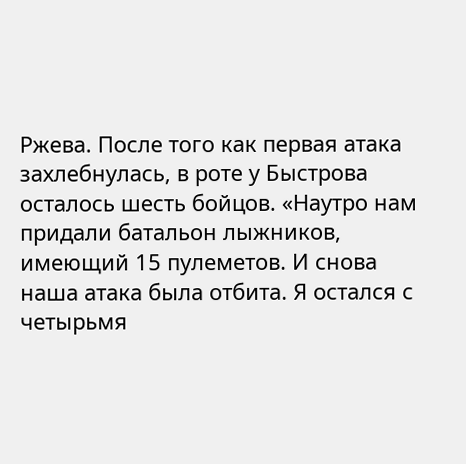Ржева. После того как первая атака захлебнулась, в роте у Быстрова осталось шесть бойцов. «Наутро нам придали батальон лыжников, имеющий 15 пулеметов. И снова наша атака была отбита. Я остался с четырьмя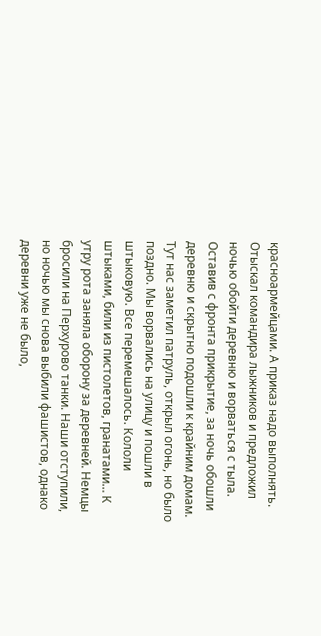красноармейцами. А приказ надо выполнять. Отыскал командира лыжников и предложил ночью обойти деревню и ворваться с тыла. Оставив с фронта прикрытие, за ночь обошли деревню и скрытно подошли к крайним домам. Тут нас заметил патруль, открыл огонь, но было поздно. Мы ворвались на улицу и пошли в штыковую. Все перемешалось. Кололи штыками, били из пистолетов, гранатами… К утру рота заняла оборону за деревней. Немцы бросили на Перхурово танки. Наши отступили, но ночью мы снова выбили фашистов, однако деревни уже не было,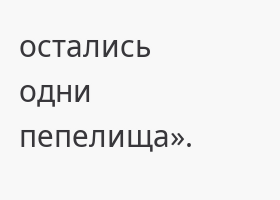остались одни пепелища».